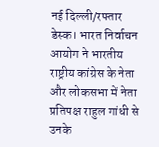नई दिल्ली/रफ्तार डेस्क। भारत निर्वाचन आयोग ने भारतीय राष्ट्रीय कांग्रेस के नेता और लोकसभा में नेता प्रतिपक्ष राहुल गांधी से उनके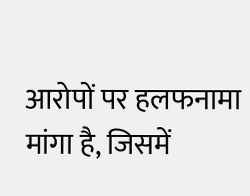आरोपों पर हलफनामा मांगा है, जिसमें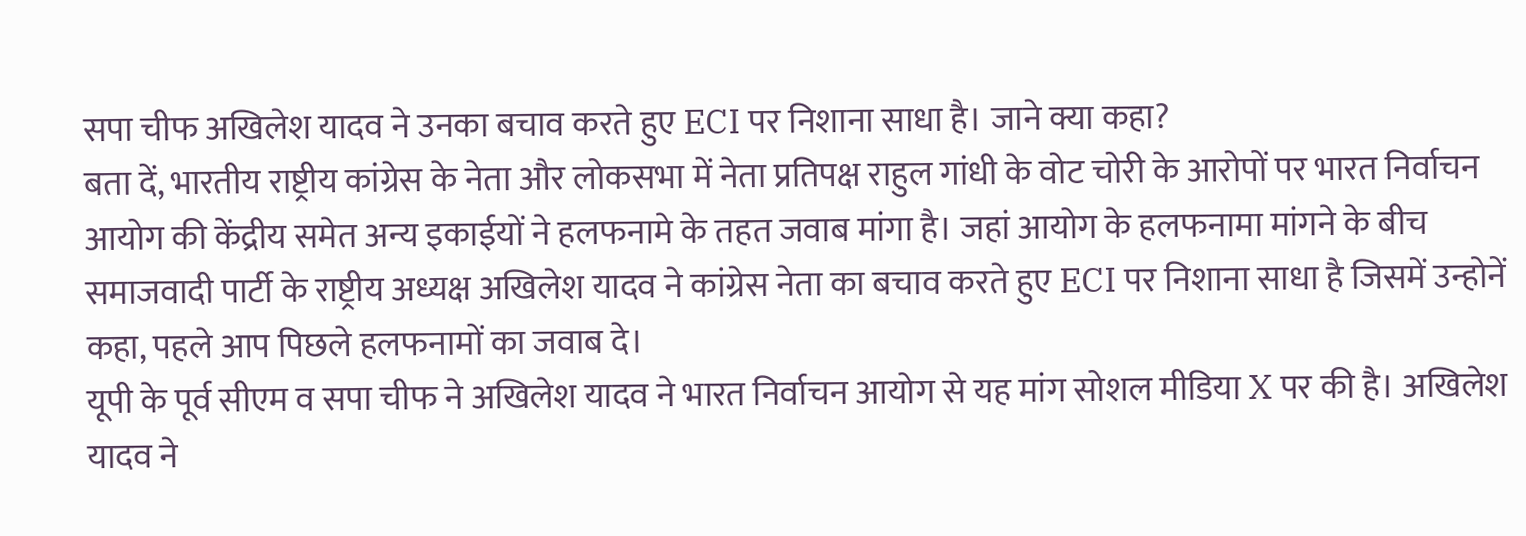सपा चीफ अखिलेश यादव ने उनका बचाव करते हुए ECI पर निशाना साधा है। जाने क्या कहा?
बता दें, भारतीय राष्ट्रीय कांग्रेस के नेता और लोकसभा में नेता प्रतिपक्ष राहुल गांधी के वोट चोरी के आरोपों पर भारत निर्वाचन आयोग की केंद्रीय समेत अन्य इकाईयों ने हलफनामे के तहत जवाब मांगा है। जहां आयोग के हलफनामा मांगने के बीच समाजवादी पार्टी के राष्ट्रीय अध्यक्ष अखिलेश यादव ने कांग्रेस नेता का बचाव करते हुए ECI पर निशाना साधा है जिसमें उन्होनें कहा, पहले आप पिछले हलफनामों का जवाब दे।
यूपी के पूर्व सीएम व सपा चीफ ने अखिलेश यादव ने भारत निर्वाचन आयोग से यह मांग सोशल मीडिया X पर की है। अखिलेश यादव ने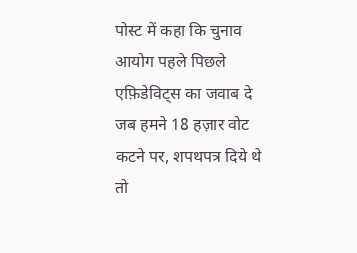पोस्ट में कहा कि चुनाव आयोग पहले पिछले एफ़िडेविट्स का जवाब दे जब हमने 18 हज़ार वोट कटने पर, शपथपत्र दिये थे तो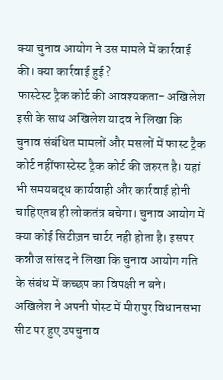क्या चुनाव आयोग ने उस मामले में कार्रवाई की। क्या कार्रवाई हुई?
फास्टेस्ट ट्रैक कोर्ट की आवश्यकता- अखिलेश
इसी के साथ अखिलेश यादव ने लिखा कि चुनाव संबंधित मामलों और मसलों में फास्ट ट्रैक कोर्ट नहींफास्टेस्ट ट्रैक कोर्ट की जरुरत है। यहां भी समयबद्ध कार्यवाही और कार्रवाई होनी चाहिएतब ही लोकतंत्र बचेगा। चुनाव आयोग में क्या कोई सिटीज़न चार्टर नही होता है। इसपर कन्नौज सांसद ने लिखा कि चुनाव आयोग गति के संबंध में कच्छप का विपक्षी न बने।
अखिलेश ने अपनी पोस्ट में मीरापुर विधानसभा सीट पर हुए उपचुनाव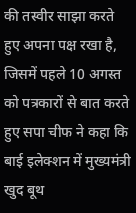की तस्वीर साझा करते हुए अपना पक्ष रखा है, जिसमें पहले 10 अगस्त को पत्रकारों से बात करते हुए सपा चीफ ने कहा कि बाई इलेक्शन में मुख्यमंत्री खुद बूथ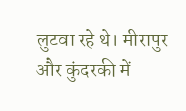लुटवा रहे थे। मीरापुर और कुंदरकी में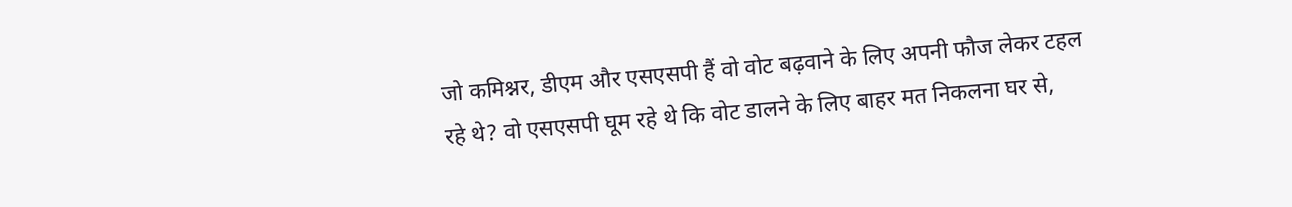जो कमिश्नर, डीएम और एसएसपी हैं वो वोट बढ़वाने के लिए अपनी फौज लेकर टहल रहे थे? वो एसएसपी घूम रहे थे कि वोट डालने के लिए बाहर मत निकलना घर से,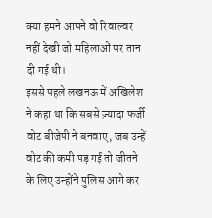क्या हमने आपने वो रिवाल्वर नहीं देखी जो महिलाओं पर तान दी गई थी।
इससे पहले लखनऊ में अखिलेश ने कहा था कि सबसे ज़्यादा फर्जी वोट बीजेपी ने बनवाए, जब उन्हें वोट की कमी पड़ गई तो जीतने के लिए उन्होंने पुलिस आगे कर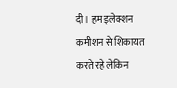दी। हम इलेक्शन कमीशन से शिकायत करते रहे लेकिन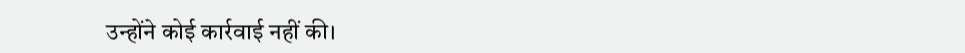उन्होंने कोई कार्रवाई नहीं की।